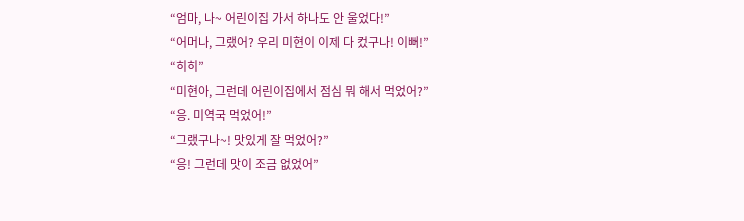“엄마, 나~ 어린이집 가서 하나도 안 울었다!”
“어머나, 그랬어? 우리 미현이 이제 다 컸구나! 이뻐!”
“히히”
“미현아, 그런데 어린이집에서 점심 뭐 해서 먹었어?”
“응. 미역국 먹었어!”
“그랬구나~! 맛있게 잘 먹었어?”
“응! 그런데 맛이 조금 없었어”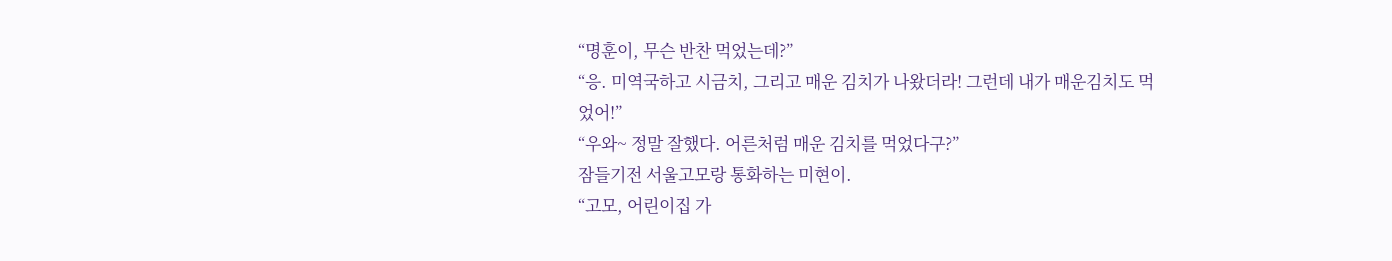“명훈이, 무슨 반찬 먹었는데?”
“응. 미역국하고 시금치, 그리고 매운 김치가 나왔더라! 그런데 내가 매운김치도 먹었어!”
“우와~ 정말 잘했다. 어른처럼 매운 김치를 먹었다구?”
잠들기전 서울고모랑 통화하는 미현이.
“고모, 어린이집 가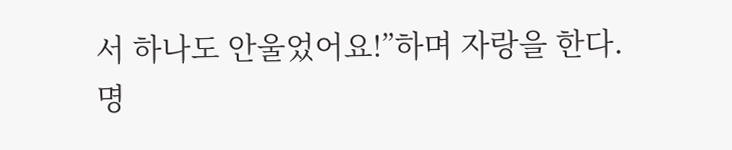서 하나도 안울었어요!”하며 자랑을 한다.
명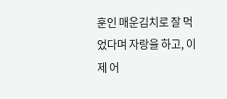훈인 매운김치로 잘 먹었다며 자랑을 하고, 이제 어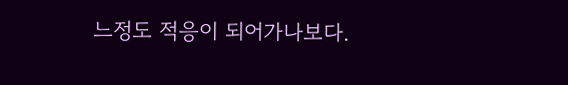느정도 적응이 되어가나보다.